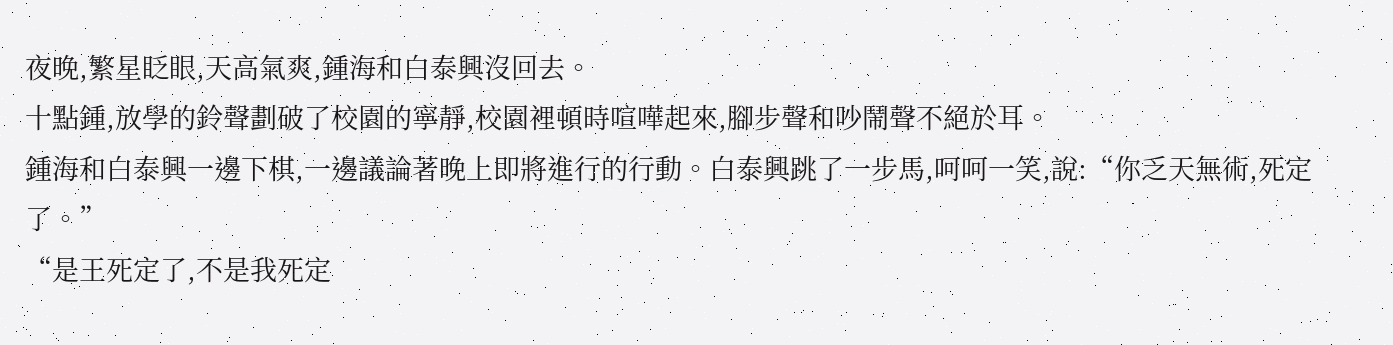夜晚,繁星眨眼,天高氣爽,鍾海和白泰興沒回去。
十點鍾,放學的鈴聲劃破了校園的寧靜,校園裡頓時喧嘩起來,腳步聲和吵鬧聲不絕於耳。
鍾海和白泰興一邊下棋,一邊議論著晚上即將進行的行動。白泰興跳了一步馬,呵呵一笑,說:“你乏天無術,死定了。”
“是王死定了,不是我死定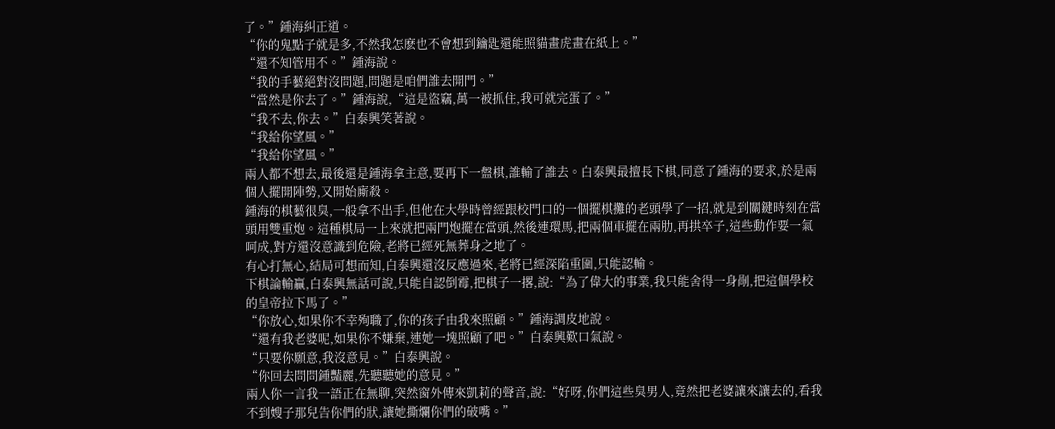了。”鍾海糾正道。
“你的鬼點子就是多,不然我怎麽也不會想到鑰匙還能照貓畫虎畫在紙上。”
“還不知管用不。”鍾海說。
“我的手藝絕對沒問題,問題是咱們誰去開門。”
“當然是你去了。”鍾海說,“這是盜竊,萬一被抓住,我可就完蛋了。”
“我不去,你去。”白泰興笑著說。
“我給你望風。”
“我給你望風。”
兩人都不想去,最後還是鍾海拿主意,要再下一盤棋,誰輸了誰去。白泰興最擅長下棋,同意了鍾海的要求,於是兩個人擺開陣勢,又開始廝殺。
鍾海的棋藝很臭,一般拿不出手,但他在大學時曾經跟校門口的一個擺棋攤的老頭學了一招,就是到關鍵時刻在當頭用雙重炮。這種棋局一上來就把兩門炮擺在當頭,然後連環馬,把兩個車擺在兩肋,再拱卒子,這些動作要一氣呵成,對方還沒意識到危險,老將已經死無葬身之地了。
有心打無心,結局可想而知,白泰興還沒反應過來,老將已經深陷重圍,只能認輸。
下棋論輸贏,白泰興無話可說,只能自認倒霉,把棋子一撂,說:“為了偉大的事業,我只能舍得一身剮,把這個學校的皇帝拉下馬了。”
“你放心,如果你不幸殉職了,你的孩子由我來照顧。”鍾海調皮地說。
“還有我老婆呢,如果你不嫌棄,連她一塊照顧了吧。”白泰興歎口氣說。
“只要你願意,我沒意見。”白泰興說。
“你回去問問鍾豔麗,先聽聽她的意見。”
兩人你一言我一語正在無聊,突然窗外傳來凱莉的聲音,說:“好呀,你們這些臭男人,竟然把老婆讓來讓去的,看我不到嫂子那兒告你們的狀,讓她撕爛你們的破嘴。”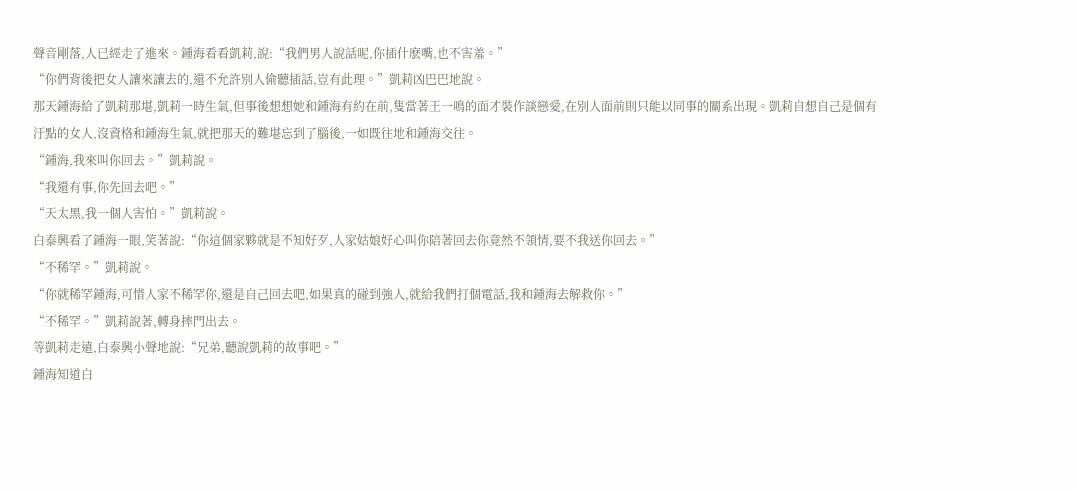聲音剛落,人已經走了進來。鍾海看看凱莉,說:“我們男人說話呢,你插什麽嘴,也不害羞。”
“你們背後把女人讓來讓去的,還不允許別人偷聽插話,豈有此理。”凱莉凶巴巴地說。
那天鍾海給了凱莉那堪,凱莉一時生氣,但事後想想她和鍾海有約在前,隻當著王一鳴的面才裝作談戀愛,在別人面前則只能以同事的關系出現。凱莉自想自己是個有汙點的女人,沒資格和鍾海生氣,就把那天的難堪忘到了腦後,一如既往地和鍾海交往。
“鍾海,我來叫你回去。”凱莉說。
“我還有事,你先回去吧。”
“天太黑,我一個人害怕。”凱莉說。
白泰興看了鍾海一眼,笑著說:“你這個家夥就是不知好歹,人家姑娘好心叫你陪著回去你竟然不領情,要不我送你回去。”
“不稀罕。”凱莉說。
“你就稀罕鍾海,可惜人家不稀罕你,還是自己回去吧,如果真的碰到強人,就給我們打個電話,我和鍾海去解救你。”
“不稀罕。”凱莉說著,轉身摔門出去。
等凱莉走遠,白泰興小聲地說:“兄弟,聽說凱莉的故事吧。”
鍾海知道白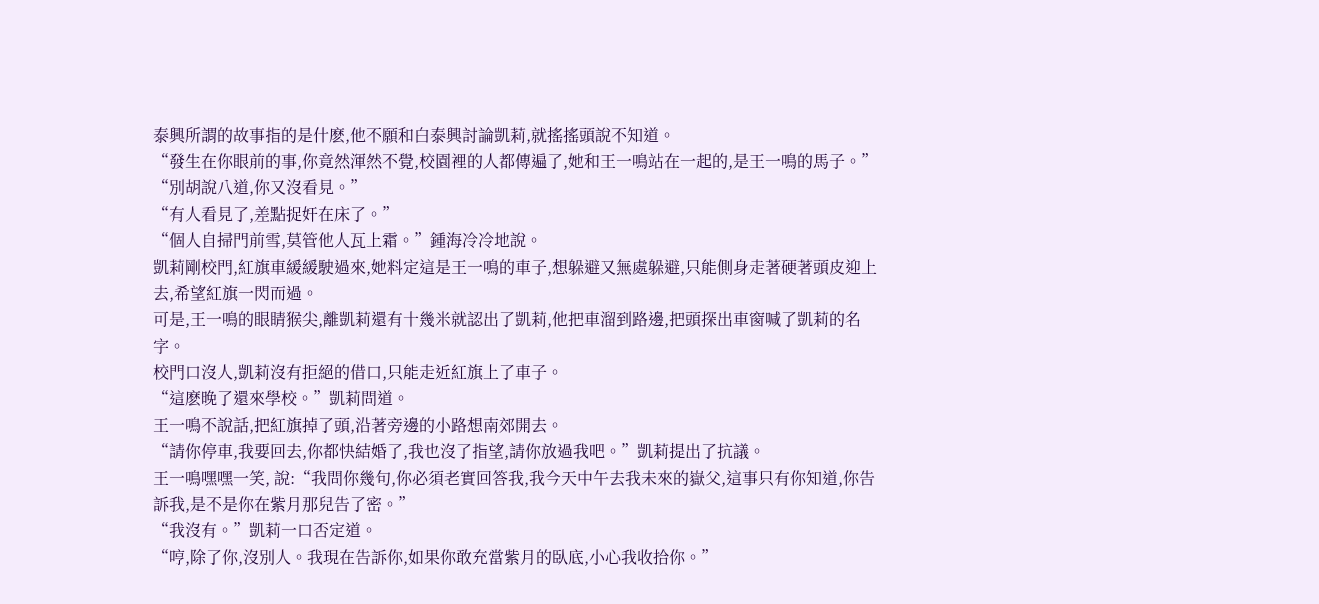泰興所謂的故事指的是什麽,他不願和白泰興討論凱莉,就搖搖頭說不知道。
“發生在你眼前的事,你竟然渾然不覺,校園裡的人都傳遍了,她和王一鳴站在一起的,是王一鳴的馬子。”
“別胡說八道,你又沒看見。”
“有人看見了,差點捉奸在床了。”
“個人自掃門前雪,莫管他人瓦上霜。”鍾海冷冷地說。
凱莉剛校門,紅旗車緩緩駛過來,她料定這是王一鳴的車子,想躲避又無處躲避,只能側身走著硬著頭皮迎上去,希望紅旗一閃而過。
可是,王一鳴的眼睛猴尖,離凱莉還有十幾米就認出了凱莉,他把車溜到路邊,把頭探出車窗喊了凱莉的名字。
校門口沒人,凱莉沒有拒絕的借口,只能走近紅旗上了車子。
“這麽晚了還來學校。”凱莉問道。
王一鳴不說話,把紅旗掉了頭,沿著旁邊的小路想南郊開去。
“請你停車,我要回去,你都快結婚了,我也沒了指望,請你放過我吧。”凱莉提出了抗議。
王一鳴嘿嘿一笑, 說:“我問你幾句,你必須老實回答我,我今天中午去我未來的嶽父,這事只有你知道,你告訴我,是不是你在紫月那兒告了密。”
“我沒有。”凱莉一口否定道。
“哼,除了你,沒別人。我現在告訴你,如果你敢充當紫月的臥底,小心我收拾你。”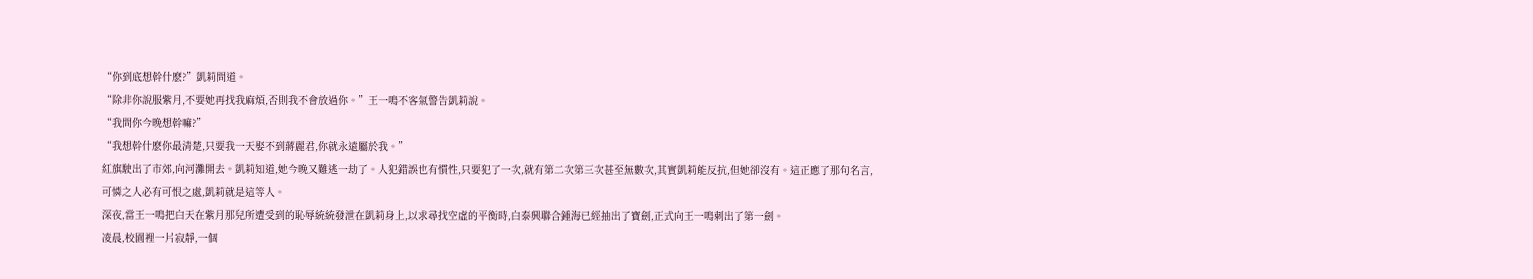“你到底想幹什麽?”凱莉問道。
“除非你說服紫月,不要她再找我麻煩,否則我不會放過你。”王一鳴不客氣警告凱莉說。
“我問你今晚想幹嘛?”
“我想幹什麽你最清楚,只要我一天娶不到蔣麗君,你就永遠屬於我。”
紅旗駛出了市郊,向河灘開去。凱莉知道,她今晚又難逃一劫了。人犯錯誤也有慣性,只要犯了一次,就有第二次第三次甚至無數次,其實凱莉能反抗,但她卻沒有。這正應了那句名言,可憐之人必有可恨之處,凱莉就是這等人。
深夜,當王一鳴把白天在紫月那兒所遭受到的恥辱統統發泄在凱莉身上,以求尋找空虛的平衡時,白泰興聯合鍾海已經抽出了寶劍,正式向王一鳴刺出了第一劍。
凌晨,校園裡一片寂靜,一個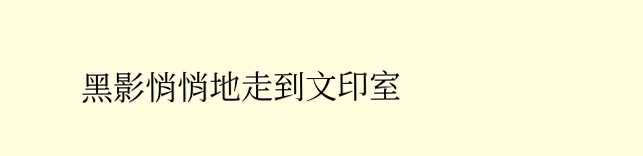黑影悄悄地走到文印室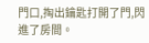門口,掏出鑰匙打開了門,閃進了房間。